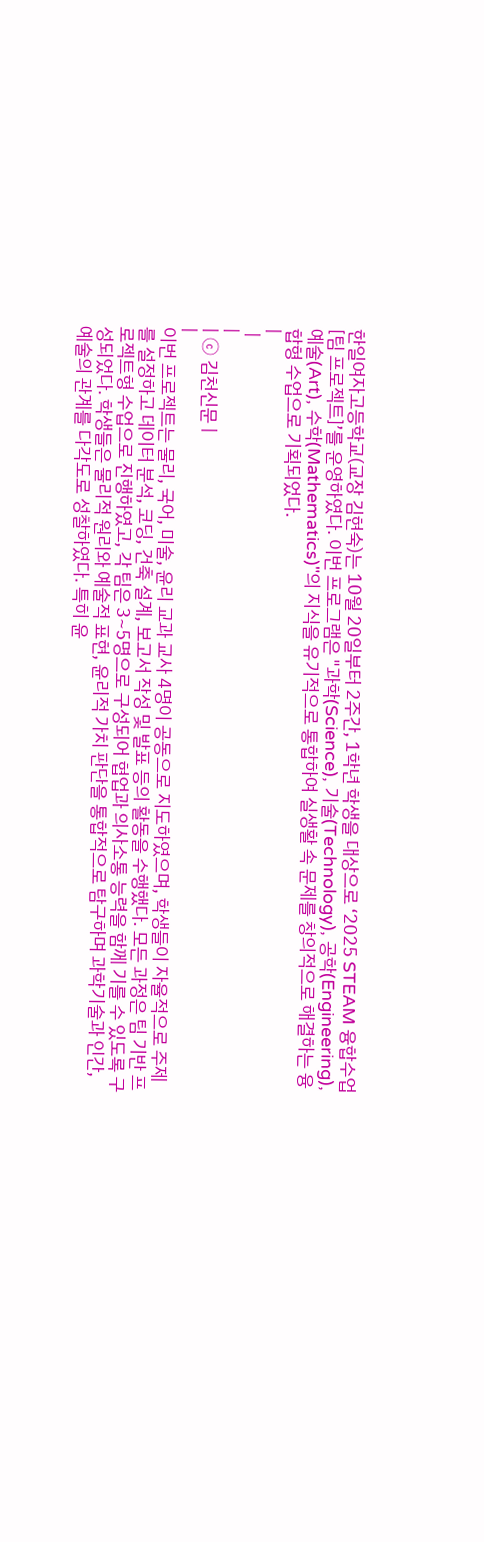한일여자고등학교(교장 김현숙)는 10월 20일부터 2주간, 1학년 학생을 대상으로 ‘2025 STEAM 융합수업[팀 프로젝트]’를 운영하였다. 이번 프로그램은 "과학(Science), 기술(Technology), 공학(Engineering), 예술(Art), 수학(Mathematics)"의 지식을 유기적으로 통합하여 실생활 속 문제를 창의적으로 해결하는 융합형 수업으로 기획되었다.
|
 |
|
| ⓒ 김천신문 |
|
이번 프로젝트는 물리, 국어, 미술, 윤리 교과 교사 4명이 공동으로 지도하였으며, 학생들이 자율적으로 주제를 설정하고 데이터 분석, 코딩, 건축 설계, 보고서 작성 및 발표 등의 활동을 수행했다. 모든 과정은 팀 기반 프로젝트형 수업으로 진행하였고, 각 팀은 3~5명으로 구성되어 협업과 의사소통 능력을 함께 기를 수 있도록 구성되었다. 학생들은 물리적 원리와 예술적 표현, 윤리적 가치 판단을 통합적으로 탐구하며 과학기술과 인간, 예술의 관계를 다각도로 성찰하였다. 특히 윤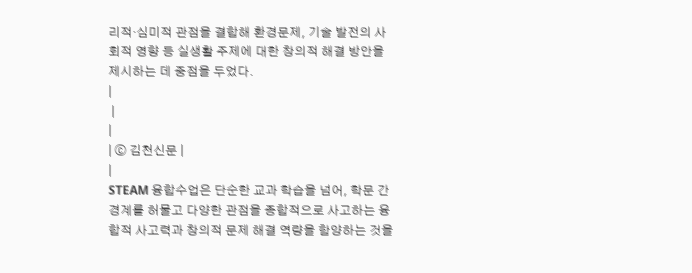리적·심미적 관점을 결합해 환경문제, 기술 발전의 사회적 영향 등 실생활 주제에 대한 창의적 해결 방안을 제시하는 데 중점을 두었다.
|
 |
|
| ⓒ 김천신문 |
|
STEAM 융합수업은 단순한 교과 학습을 넘어, 학문 간 경계를 허물고 다양한 관점을 종합적으로 사고하는 융합적 사고력과 창의적 문제 해결 역량을 함양하는 것을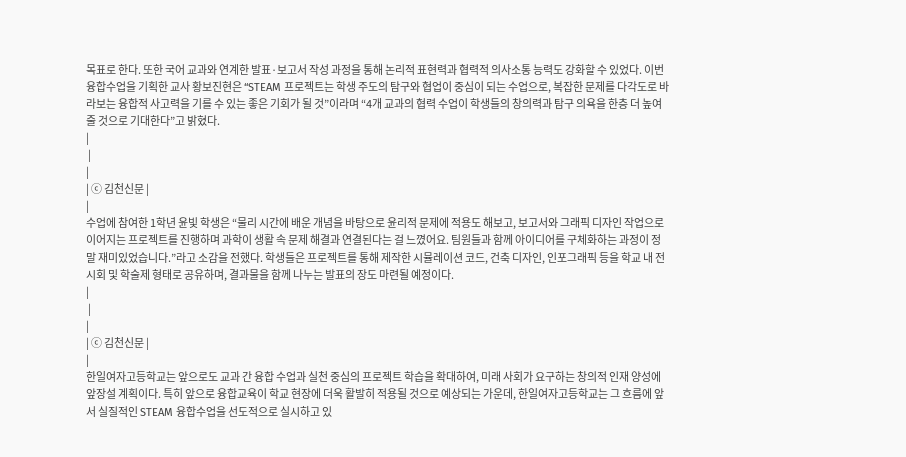목표로 한다. 또한 국어 교과와 연계한 발표·보고서 작성 과정을 통해 논리적 표현력과 협력적 의사소통 능력도 강화할 수 있었다. 이번 융합수업을 기획한 교사 황보진현은 “STEAM 프로젝트는 학생 주도의 탐구와 협업이 중심이 되는 수업으로, 복잡한 문제를 다각도로 바라보는 융합적 사고력을 기를 수 있는 좋은 기회가 될 것”이라며 “4개 교과의 협력 수업이 학생들의 창의력과 탐구 의욕을 한층 더 높여줄 것으로 기대한다”고 밝혔다.
|
 |
|
| ⓒ 김천신문 |
|
수업에 참여한 1학년 윤빛 학생은 “물리 시간에 배운 개념을 바탕으로 윤리적 문제에 적용도 해보고, 보고서와 그래픽 디자인 작업으로 이어지는 프로젝트를 진행하며 과학이 생활 속 문제 해결과 연결된다는 걸 느꼈어요. 팀원들과 함께 아이디어를 구체화하는 과정이 정말 재미있었습니다.”라고 소감을 전했다. 학생들은 프로젝트를 통해 제작한 시뮬레이션 코드, 건축 디자인, 인포그래픽 등을 학교 내 전시회 및 학술제 형태로 공유하며, 결과물을 함께 나누는 발표의 장도 마련될 예정이다.
|
 |
|
| ⓒ 김천신문 |
|
한일여자고등학교는 앞으로도 교과 간 융합 수업과 실천 중심의 프로젝트 학습을 확대하여, 미래 사회가 요구하는 창의적 인재 양성에 앞장설 계획이다. 특히 앞으로 융합교육이 학교 현장에 더욱 활발히 적용될 것으로 예상되는 가운데, 한일여자고등학교는 그 흐름에 앞서 실질적인 STEAM 융합수업을 선도적으로 실시하고 있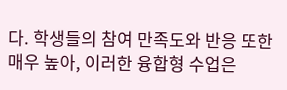다. 학생들의 참여 만족도와 반응 또한 매우 높아, 이러한 융합형 수업은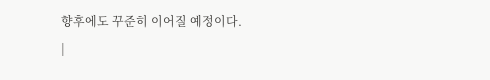향후에도 꾸준히 이어질 예정이다.
|